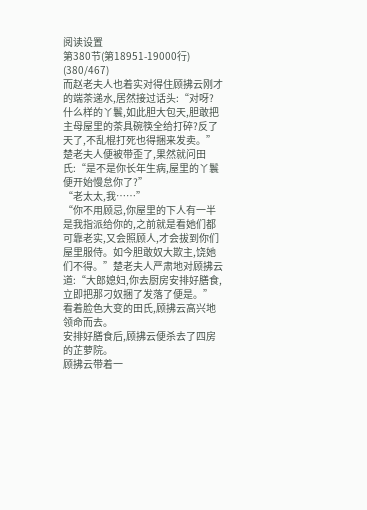阅读设置
第380节(第18951-19000行) (380/467)
而赵老夫人也着实对得住顾拂云刚才的端茶递水,居然接过话头:“对呀?什么样的丫鬟,如此胆大包天,胆敢把主母屋里的茶具碗筷全给打碎?反了天了,不乱棍打死也得捆来发卖。”
楚老夫人便被带歪了,果然就问田氏:“是不是你长年生病,屋里的丫鬟便开始慢怠你了?”
“老太太,我……”
“你不用顾忌,你屋里的下人有一半是我指派给你的,之前就是看她们都可靠老实,又会照顾人,才会拔到你们屋里服侍。如今胆敢奴大欺主,饶她们不得。”楚老夫人严肃地对顾拂云道:“大郎媳妇,你去厨房安排好膳食,立即把那刁奴捆了发落了便是。”
看着脸色大变的田氏,顾拂云高兴地领命而去。
安排好膳食后,顾拂云便杀去了四房的芷萝院。
顾拂云带着一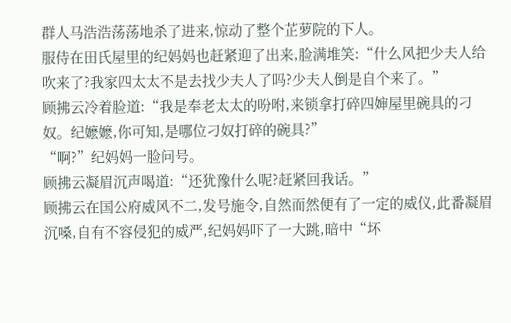群人马浩浩荡荡地杀了进来,惊动了整个芷萝院的下人。
服侍在田氏屋里的纪妈妈也赶紧迎了出来,脸满堆笑:“什么风把少夫人给吹来了?我家四太太不是去找少夫人了吗?少夫人倒是自个来了。”
顾拂云冷着脸道:“我是奉老太太的吩咐,来锁拿打碎四婶屋里碗具的刁奴。纪嬷嬷,你可知,是哪位刁奴打碎的碗具?”
“啊?”纪妈妈一脸问号。
顾拂云凝眉沉声喝道:“还犹豫什么呢?赶紧回我话。”
顾拂云在国公府威风不二,发号施令,自然而然便有了一定的威仪,此番凝眉沉嗓,自有不容侵犯的威严,纪妈妈吓了一大跳,暗中“坏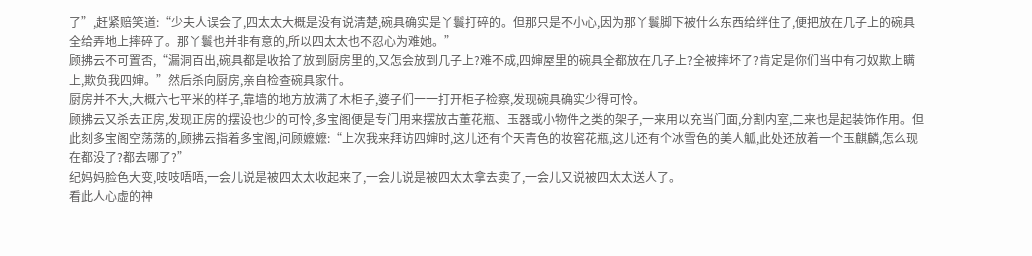了”,赶紧赔笑道:“少夫人误会了,四太太大概是没有说清楚,碗具确实是丫鬟打碎的。但那只是不小心,因为那丫鬟脚下被什么东西给绊住了,便把放在几子上的碗具全给弄地上摔碎了。那丫鬟也并非有意的,所以四太太也不忍心为难她。”
顾拂云不可置否,“漏洞百出,碗具都是收拾了放到厨房里的,又怎会放到几子上?难不成,四婶屋里的碗具全都放在几子上?全被摔坏了?肯定是你们当中有刁奴欺上瞒上,欺负我四婶。”然后杀向厨房,亲自检查碗具家什。
厨房并不大,大概六七平米的样子,靠墙的地方放满了木柜子,婆子们一一打开柜子检察,发现碗具确实少得可怜。
顾拂云又杀去正房,发现正房的摆设也少的可怜,多宝阁便是专门用来摆放古董花瓶、玉器或小物件之类的架子,一来用以充当门面,分割内室,二来也是起装饰作用。但此刻多宝阁空荡荡的,顾拂云指着多宝阁,问顾嬷嬷:“上次我来拜访四婶时,这儿还有个天青色的妆窖花瓶,这儿还有个冰雪色的美人觚,此处还放着一个玉麒麟,怎么现在都没了?都去哪了?”
纪妈妈脸色大变,吱吱唔唔,一会儿说是被四太太收起来了,一会儿说是被四太太拿去卖了,一会儿又说被四太太送人了。
看此人心虚的神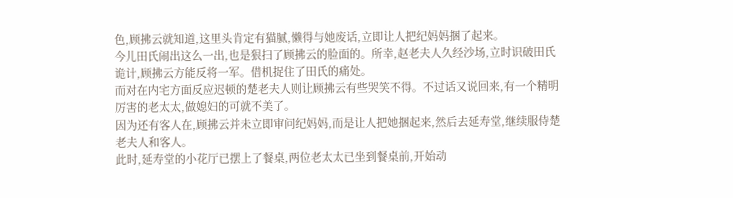色,顾拂云就知道,这里头肯定有猫腻,懒得与她废话,立即让人把纪妈妈捆了起来。
今儿田氏闹出这么一出,也是狠扫了顾拂云的脸面的。所幸,赵老夫人久经沙场,立时识破田氏诡计,顾拂云方能反将一军。借机捉住了田氏的痛处。
而对在内宅方面反应迟顿的楚老夫人则让顾拂云有些哭笑不得。不过话又说回来,有一个精明厉害的老太太,做媳妇的可就不美了。
因为还有客人在,顾拂云并未立即审问纪妈妈,而是让人把她捆起来,然后去延寿堂,继续服侍楚老夫人和客人。
此时,延寿堂的小花厅已摆上了餐桌,两位老太太已坐到餐桌前,开始动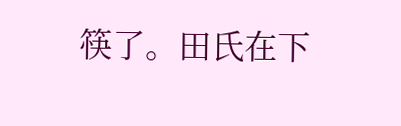筷了。田氏在下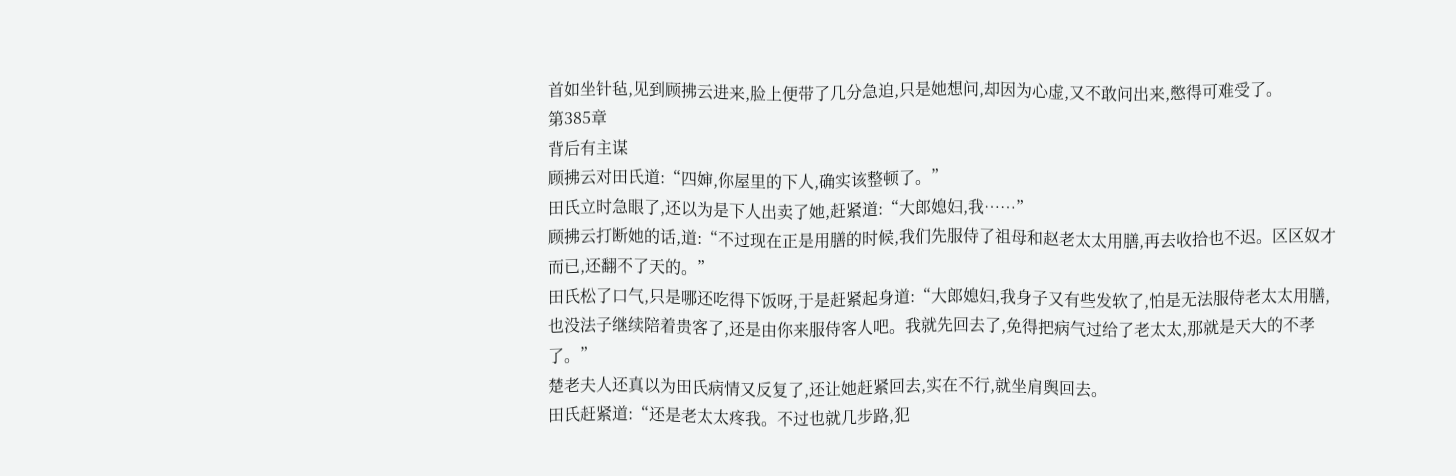首如坐针毡,见到顾拂云进来,脸上便带了几分急迫,只是她想问,却因为心虚,又不敢问出来,憋得可难受了。
第385章
背后有主谋
顾拂云对田氏道:“四婶,你屋里的下人,确实该整顿了。”
田氏立时急眼了,还以为是下人出卖了她,赶紧道:“大郎媳妇,我……”
顾拂云打断她的话,道:“不过现在正是用膳的时候,我们先服侍了祖母和赵老太太用膳,再去收拾也不迟。区区奴才而已,还翻不了天的。”
田氏松了口气,只是哪还吃得下饭呀,于是赶紧起身道:“大郎媳妇,我身子又有些发软了,怕是无法服侍老太太用膳,也没法子继续陪着贵客了,还是由你来服侍客人吧。我就先回去了,免得把病气过给了老太太,那就是天大的不孝了。”
楚老夫人还真以为田氏病情又反复了,还让她赶紧回去,实在不行,就坐肩舆回去。
田氏赶紧道:“还是老太太疼我。不过也就几步路,犯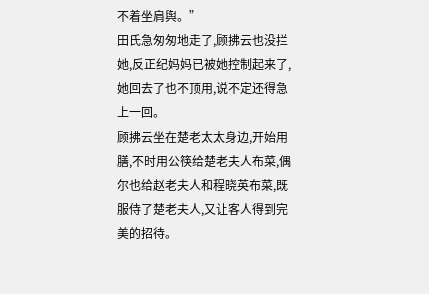不着坐肩舆。”
田氏急匆匆地走了,顾拂云也没拦她,反正纪妈妈已被她控制起来了,她回去了也不顶用,说不定还得急上一回。
顾拂云坐在楚老太太身边,开始用膳,不时用公筷给楚老夫人布菜,偶尔也给赵老夫人和程晓英布菜,既服侍了楚老夫人,又让客人得到完美的招待。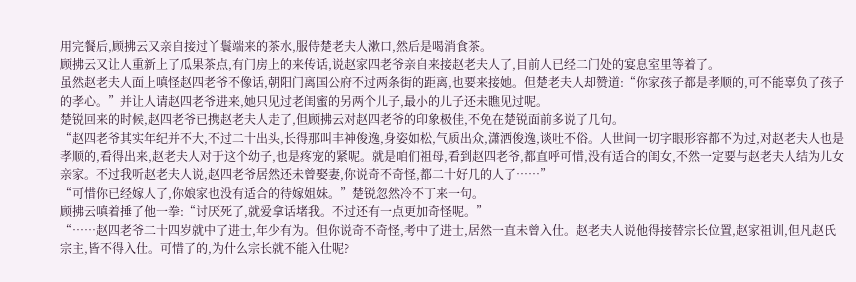用完餐后,顾拂云又亲自接过丫鬟端来的茶水,服侍楚老夫人漱口,然后是喝消食茶。
顾拂云又让人重新上了瓜果茶点,有门房上的来传话,说赵家四老爷亲自来接赵老夫人了,目前人已经二门处的宴息室里等着了。
虽然赵老夫人面上嗔怪赵四老爷不像话,朝阳门离国公府不过两条街的距离,也要来接她。但楚老夫人却赞道:“你家孩子都是孝顺的,可不能辜负了孩子的孝心。”并让人请赵四老爷进来,她只见过老闺蜜的另两个儿子,最小的儿子还未瞧见过呢。
楚锐回来的时候,赵四老爷已携赵老夫人走了,但顾拂云对赵四老爷的印象极佳,不免在楚锐面前多说了几句。
“赵四老爷其实年纪并不大,不过二十出头,长得那叫丰神俊逸,身姿如松,气质出众,潇洒俊逸,谈吐不俗。人世间一切字眼形容都不为过,对赵老夫人也是孝顺的,看得出来,赵老夫人对于这个幼子,也是疼宠的紧呢。就是咱们祖母,看到赵四老爷,都直呼可惜,没有适合的闺女,不然一定要与赵老夫人结为儿女亲家。不过我听赵老夫人说,赵四老爷居然还未曾娶妻,你说奇不奇怪,都二十好几的人了……”
“可惜你已经嫁人了,你娘家也没有适合的待嫁姐妹。”楚锐忽然冷不丁来一句。
顾拂云嗔着捶了他一拳:“讨厌死了,就爱拿话堵我。不过还有一点更加奇怪呢。”
“……赵四老爷二十四岁就中了进士,年少有为。但你说奇不奇怪,考中了进士,居然一直未曾入仕。赵老夫人说他得接替宗长位置,赵家祖训,但凡赵氏宗主,皆不得入仕。可惜了的,为什么宗长就不能入仕呢?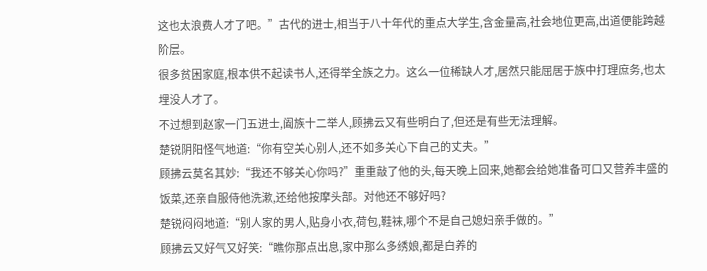这也太浪费人才了吧。”古代的进士,相当于八十年代的重点大学生,含金量高,社会地位更高,出道便能跨越阶层。
很多贫困家庭,根本供不起读书人,还得举全族之力。这么一位稀缺人才,居然只能屈居于族中打理庶务,也太埋没人才了。
不过想到赵家一门五进士,阖族十二举人,顾拂云又有些明白了,但还是有些无法理解。
楚锐阴阳怪气地道:“你有空关心别人,还不如多关心下自己的丈夫。”
顾拂云莫名其妙:“我还不够关心你吗?”重重敲了他的头,每天晚上回来,她都会给她准备可口又营养丰盛的饭菜,还亲自服侍他洗漱,还给他按摩头部。对他还不够好吗?
楚锐闷闷地道:“别人家的男人,贴身小衣,荷包,鞋袜,哪个不是自己媳妇亲手做的。”
顾拂云又好气又好笑:“瞧你那点出息,家中那么多绣娘,都是白养的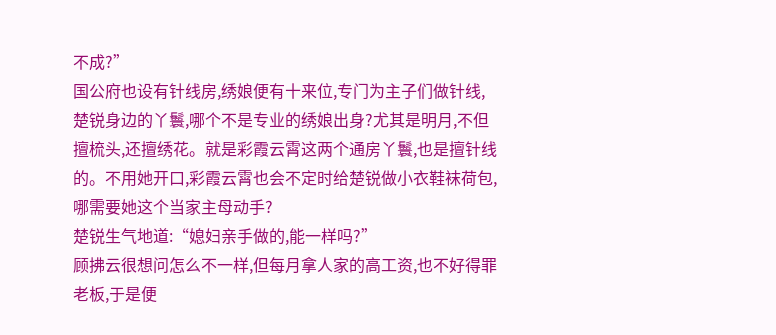不成?”
国公府也设有针线房,绣娘便有十来位,专门为主子们做针线,楚锐身边的丫鬟,哪个不是专业的绣娘出身?尤其是明月,不但擅梳头,还擅绣花。就是彩霞云霄这两个通房丫鬟,也是擅针线的。不用她开口,彩霞云霄也会不定时给楚锐做小衣鞋袜荷包,哪需要她这个当家主母动手?
楚锐生气地道:“媳妇亲手做的,能一样吗?”
顾拂云很想问怎么不一样,但每月拿人家的高工资,也不好得罪老板,于是便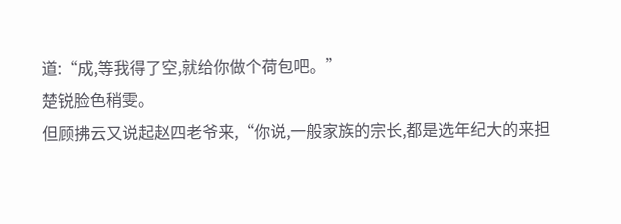道:“成,等我得了空,就给你做个荷包吧。”
楚锐脸色稍雯。
但顾拂云又说起赵四老爷来,“你说,一般家族的宗长,都是选年纪大的来担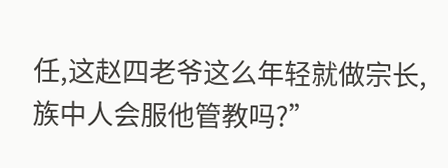任,这赵四老爷这么年轻就做宗长,族中人会服他管教吗?”